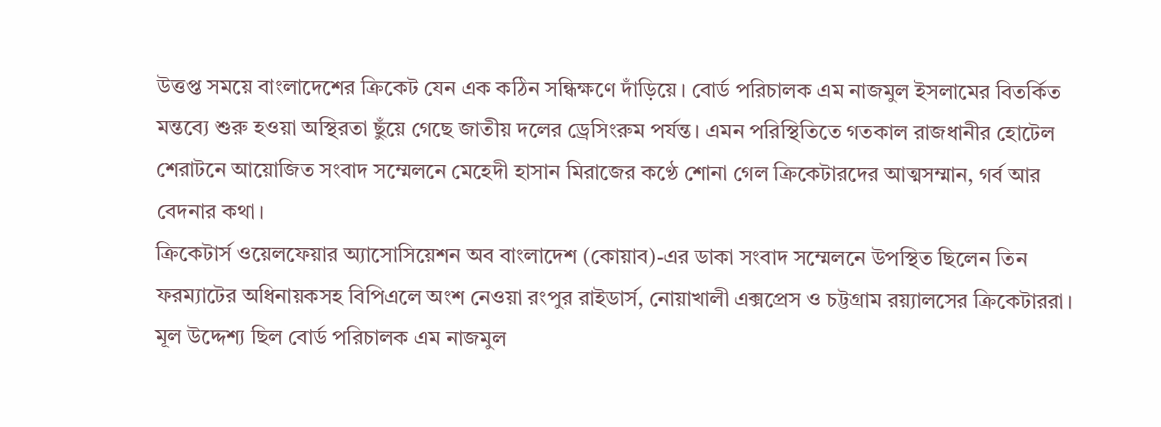উত্তপ্ত সময়ে বাংলাদেশের ক্রিকেট যেন এক কঠিন সন্ধিক্ষণে দাঁড়িয়ে। বোর্ড পরিচালক এম নাজমুল ইসলামের বিতর্কিত মন্তব্যে শুরু হওয়া অস্থিরতা ছুঁয়ে গেছে জাতীয় দলের ড্রেসিংরুম পর্যন্ত। এমন পরিস্থিতিতে গতকাল রাজধানীর হোটেল শেরাটনে আয়োজিত সংবাদ সম্মেলনে মেহেদী হাসান মিরাজের কণ্ঠে শোনা গেল ক্রিকেটারদের আত্মসম্মান, গর্ব আর বেদনার কথা।
ক্রিকেটার্স ওয়েলফেয়ার অ্যাসোসিয়েশন অব বাংলাদেশ (কোয়াব)-এর ডাকা সংবাদ সম্মেলনে উপস্থিত ছিলেন তিন ফরম্যাটের অধিনায়কসহ বিপিএলে অংশ নেওয়া রংপুর রাইডার্স, নোয়াখালী এক্সপ্রেস ও চট্টগ্রাম রয়্যালসের ক্রিকেটাররা। মূল উদ্দেশ্য ছিল বোর্ড পরিচালক এম নাজমুল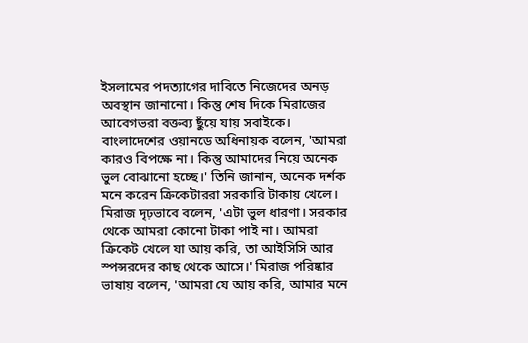ইসলামের পদত্যাগের দাবিতে নিজেদের অনড় অবস্থান জানানো। কিন্তু শেষ দিকে মিরাজের আবেগভরা বক্তব্য ছুঁয়ে যায় সবাইকে।
বাংলাদেশের ওয়ানডে অধিনায়ক বলেন, 'আমরা কারও বিপক্ষে না। কিন্তু আমাদের নিয়ে অনেক ভুল বোঝানো হচ্ছে।' তিনি জানান, অনেক দর্শক মনে করেন ক্রিকেটাররা সরকারি টাকায় খেলে। মিরাজ দৃঢ়ভাবে বলেন, 'এটা ভুল ধারণা। সরকার থেকে আমরা কোনো টাকা পাই না। আমরা ক্রিকেট খেলে যা আয় করি, তা আইসিসি আর স্পন্সরদের কাছ থেকে আসে।' মিরাজ পরিষ্কার ভাষায় বলেন, 'আমরা যে আয় করি, আমার মনে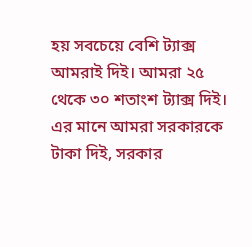হয় সবচেয়ে বেশি ট্যাক্স আমরাই দিই। আমরা ২৫ থেকে ৩০ শতাংশ ট্যাক্স দিই। এর মানে আমরা সরকারকে টাকা দিই, সরকার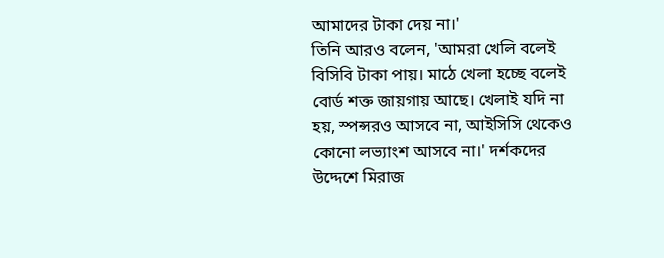আমাদের টাকা দেয় না।'
তিনি আরও বলেন, 'আমরা খেলি বলেই বিসিবি টাকা পায়। মাঠে খেলা হচ্ছে বলেই বোর্ড শক্ত জায়গায় আছে। খেলাই যদি না হয়, স্পন্সরও আসবে না, আইসিসি থেকেও কোনো লভ্যাংশ আসবে না।' দর্শকদের উদ্দেশে মিরাজ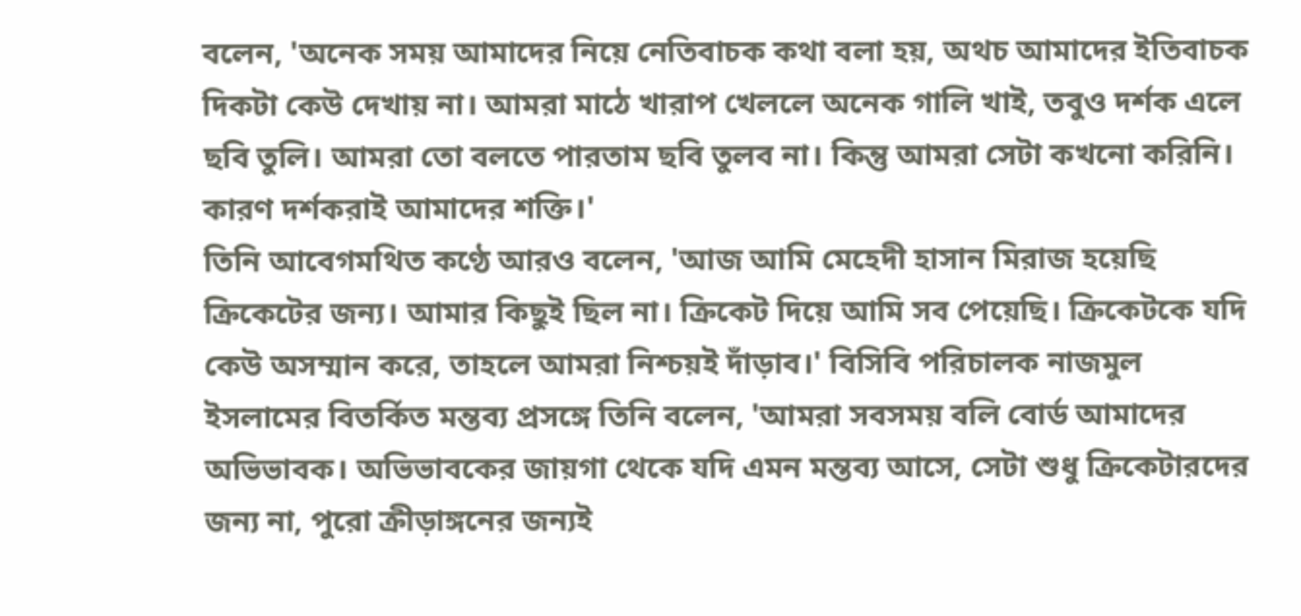বলেন, 'অনেক সময় আমাদের নিয়ে নেতিবাচক কথা বলা হয়, অথচ আমাদের ইতিবাচক দিকটা কেউ দেখায় না। আমরা মাঠে খারাপ খেললে অনেক গালি খাই, তবুও দর্শক এলে ছবি তুলি। আমরা তো বলতে পারতাম ছবি তুলব না। কিন্তু আমরা সেটা কখনো করিনি। কারণ দর্শকরাই আমাদের শক্তি।'
তিনি আবেগমথিত কণ্ঠে আরও বলেন, 'আজ আমি মেহেদী হাসান মিরাজ হয়েছি ক্রিকেটের জন্য। আমার কিছুই ছিল না। ক্রিকেট দিয়ে আমি সব পেয়েছি। ক্রিকেটকে যদি কেউ অসম্মান করে, তাহলে আমরা নিশ্চয়ই দাঁড়াব।' বিসিবি পরিচালক নাজমুল ইসলামের বিতর্কিত মন্তব্য প্রসঙ্গে তিনি বলেন, 'আমরা সবসময় বলি বোর্ড আমাদের অভিভাবক। অভিভাবকের জায়গা থেকে যদি এমন মন্তব্য আসে, সেটা শুধু ক্রিকেটারদের জন্য না, পুরো ক্রীড়াঙ্গনের জন্যই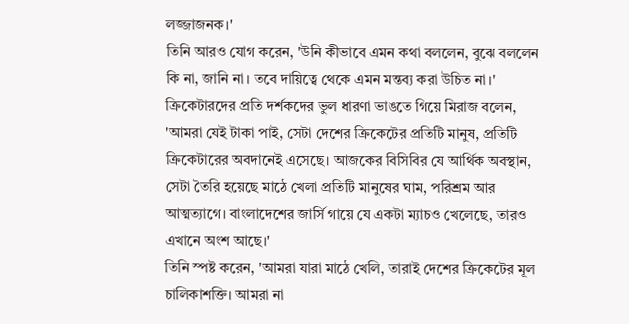লজ্জাজনক।'
তিনি আরও যোগ করেন, 'উনি কীভাবে এমন কথা বললেন, বুঝে বললেন কি না, জানি না। তবে দায়িত্বে থেকে এমন মন্তব্য করা উচিত না।' ক্রিকেটারদের প্রতি দর্শকদের ভুল ধারণা ভাঙতে গিয়ে মিরাজ বলেন, 'আমরা যেই টাকা পাই, সেটা দেশের ক্রিকেটের প্রতিটি মানুষ, প্রতিটি ক্রিকেটারের অবদানেই এসেছে। আজকের বিসিবির যে আর্থিক অবস্থান, সেটা তৈরি হয়েছে মাঠে খেলা প্রতিটি মানুষের ঘাম, পরিশ্রম আর আত্মত্যাগে। বাংলাদেশের জার্সি গায়ে যে একটা ম্যাচও খেলেছে, তারও এখানে অংশ আছে।'
তিনি স্পষ্ট করেন, 'আমরা যারা মাঠে খেলি, তারাই দেশের ক্রিকেটের মূল চালিকাশক্তি। আমরা না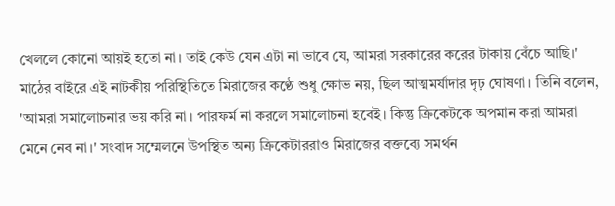খেললে কোনো আয়ই হতো না। তাই কেউ যেন এটা না ভাবে যে, আমরা সরকারের করের টাকায় বেঁচে আছি।' মাঠের বাইরে এই নাটকীয় পরিস্থিতিতে মিরাজের কণ্ঠে শুধু ক্ষোভ নয়, ছিল আত্মমর্যাদার দৃঢ় ঘোষণা। তিনি বলেন, 'আমরা সমালোচনার ভয় করি না। পারফর্ম না করলে সমালোচনা হবেই। কিন্তু ক্রিকেটকে অপমান করা আমরা মেনে নেব না।' সংবাদ সম্মেলনে উপস্থিত অন্য ক্রিকেটাররাও মিরাজের বক্তব্যে সমর্থন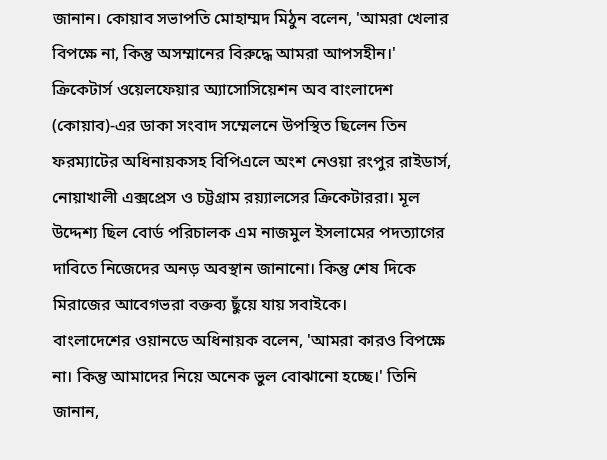জানান। কোয়াব সভাপতি মোহাম্মদ মিঠুন বলেন, 'আমরা খেলার বিপক্ষে না, কিন্তু অসম্মানের বিরুদ্ধে আমরা আপসহীন।'
ক্রিকেটার্স ওয়েলফেয়ার অ্যাসোসিয়েশন অব বাংলাদেশ (কোয়াব)-এর ডাকা সংবাদ সম্মেলনে উপস্থিত ছিলেন তিন ফরম্যাটের অধিনায়কসহ বিপিএলে অংশ নেওয়া রংপুর রাইডার্স, নোয়াখালী এক্সপ্রেস ও চট্টগ্রাম রয়্যালসের ক্রিকেটাররা। মূল উদ্দেশ্য ছিল বোর্ড পরিচালক এম নাজমুল ইসলামের পদত্যাগের দাবিতে নিজেদের অনড় অবস্থান জানানো। কিন্তু শেষ দিকে মিরাজের আবেগভরা বক্তব্য ছুঁয়ে যায় সবাইকে।
বাংলাদেশের ওয়ানডে অধিনায়ক বলেন, 'আমরা কারও বিপক্ষে না। কিন্তু আমাদের নিয়ে অনেক ভুল বোঝানো হচ্ছে।' তিনি জানান,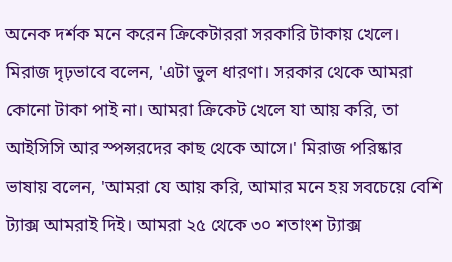অনেক দর্শক মনে করেন ক্রিকেটাররা সরকারি টাকায় খেলে। মিরাজ দৃঢ়ভাবে বলেন, 'এটা ভুল ধারণা। সরকার থেকে আমরা কোনো টাকা পাই না। আমরা ক্রিকেট খেলে যা আয় করি, তা আইসিসি আর স্পন্সরদের কাছ থেকে আসে।' মিরাজ পরিষ্কার ভাষায় বলেন, 'আমরা যে আয় করি, আমার মনে হয় সবচেয়ে বেশি ট্যাক্স আমরাই দিই। আমরা ২৫ থেকে ৩০ শতাংশ ট্যাক্স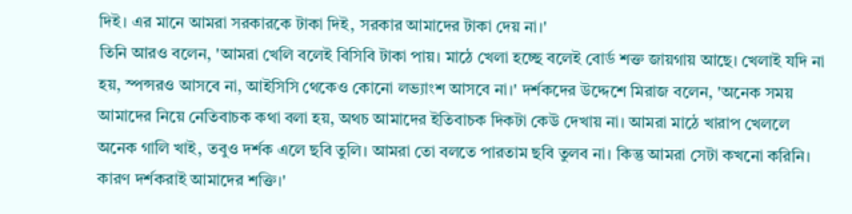দিই। এর মানে আমরা সরকারকে টাকা দিই, সরকার আমাদের টাকা দেয় না।'
তিনি আরও বলেন, 'আমরা খেলি বলেই বিসিবি টাকা পায়। মাঠে খেলা হচ্ছে বলেই বোর্ড শক্ত জায়গায় আছে। খেলাই যদি না হয়, স্পন্সরও আসবে না, আইসিসি থেকেও কোনো লভ্যাংশ আসবে না।' দর্শকদের উদ্দেশে মিরাজ বলেন, 'অনেক সময় আমাদের নিয়ে নেতিবাচক কথা বলা হয়, অথচ আমাদের ইতিবাচক দিকটা কেউ দেখায় না। আমরা মাঠে খারাপ খেললে অনেক গালি খাই, তবুও দর্শক এলে ছবি তুলি। আমরা তো বলতে পারতাম ছবি তুলব না। কিন্তু আমরা সেটা কখনো করিনি। কারণ দর্শকরাই আমাদের শক্তি।'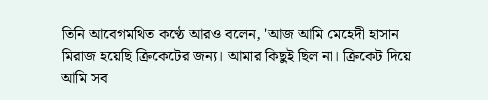তিনি আবেগমথিত কণ্ঠে আরও বলেন, 'আজ আমি মেহেদী হাসান মিরাজ হয়েছি ক্রিকেটের জন্য। আমার কিছুই ছিল না। ক্রিকেট দিয়ে আমি সব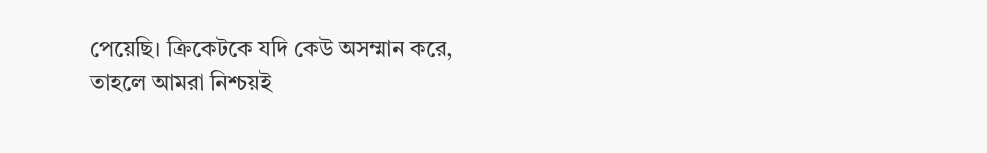পেয়েছি। ক্রিকেটকে যদি কেউ অসম্মান করে, তাহলে আমরা নিশ্চয়ই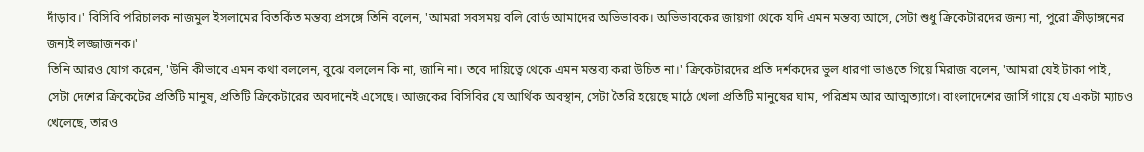দাঁড়াব।' বিসিবি পরিচালক নাজমুল ইসলামের বিতর্কিত মন্তব্য প্রসঙ্গে তিনি বলেন, 'আমরা সবসময় বলি বোর্ড আমাদের অভিভাবক। অভিভাবকের জায়গা থেকে যদি এমন মন্তব্য আসে, সেটা শুধু ক্রিকেটারদের জন্য না, পুরো ক্রীড়াঙ্গনের জন্যই লজ্জাজনক।'
তিনি আরও যোগ করেন, 'উনি কীভাবে এমন কথা বললেন, বুঝে বললেন কি না, জানি না। তবে দায়িত্বে থেকে এমন মন্তব্য করা উচিত না।' ক্রিকেটারদের প্রতি দর্শকদের ভুল ধারণা ভাঙতে গিয়ে মিরাজ বলেন, 'আমরা যেই টাকা পাই, সেটা দেশের ক্রিকেটের প্রতিটি মানুষ, প্রতিটি ক্রিকেটারের অবদানেই এসেছে। আজকের বিসিবির যে আর্থিক অবস্থান, সেটা তৈরি হয়েছে মাঠে খেলা প্রতিটি মানুষের ঘাম, পরিশ্রম আর আত্মত্যাগে। বাংলাদেশের জার্সি গায়ে যে একটা ম্যাচও খেলেছে, তারও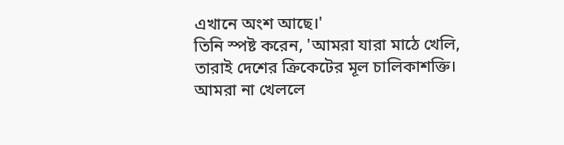এখানে অংশ আছে।'
তিনি স্পষ্ট করেন, 'আমরা যারা মাঠে খেলি, তারাই দেশের ক্রিকেটের মূল চালিকাশক্তি। আমরা না খেললে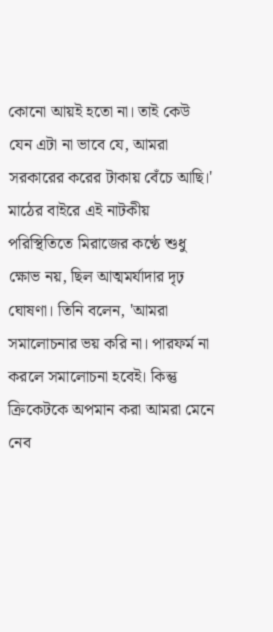কোনো আয়ই হতো না। তাই কেউ যেন এটা না ভাবে যে, আমরা সরকারের করের টাকায় বেঁচে আছি।' মাঠের বাইরে এই নাটকীয় পরিস্থিতিতে মিরাজের কণ্ঠে শুধু ক্ষোভ নয়, ছিল আত্মমর্যাদার দৃঢ় ঘোষণা। তিনি বলেন, 'আমরা সমালোচনার ভয় করি না। পারফর্ম না করলে সমালোচনা হবেই। কিন্তু ক্রিকেটকে অপমান করা আমরা মেনে নেব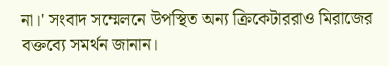না।' সংবাদ সম্মেলনে উপস্থিত অন্য ক্রিকেটাররাও মিরাজের বক্তব্যে সমর্থন জানান।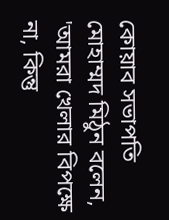কোয়াব সভাপতি মোহাম্মদ মিঠুন বলেন, 'আমরা খেলার বিপক্ষে না, কিন্তু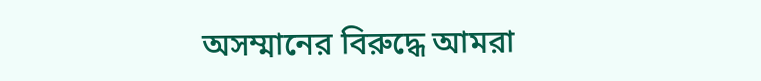অসম্মানের বিরুদ্ধে আমরা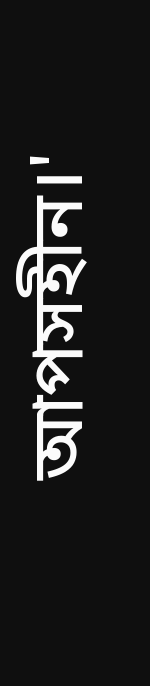আপসহীন।'